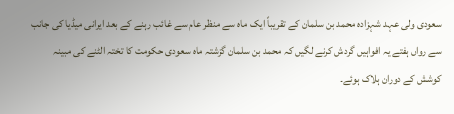سعودی ولی عہد شہزادہ محمد بن سلمان کے تقریباً ایک ماہ سے منظر عام سے غائب رہنے کے بعد ایرانی میڈیا کی جانب سے رواں ہفتے یہ افواہیں گردش کرنے لگیں کہ محمد بن سلمان گزشتہ ماہ سعودی حکومت کا تختہ الٹنے کی مبینہ کوشش کے دوران ہلاک ہوئے۔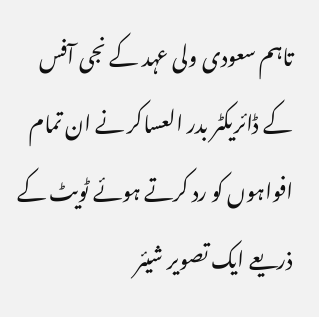تاہم سعودی ولی عہد کے نجی آفس کے ڈائریکٹر بدر العساکر نے ان تمام افواہوں کو رد کرتے ہوئے ٹویٹ کے ذریعے ایک تصویر شیئر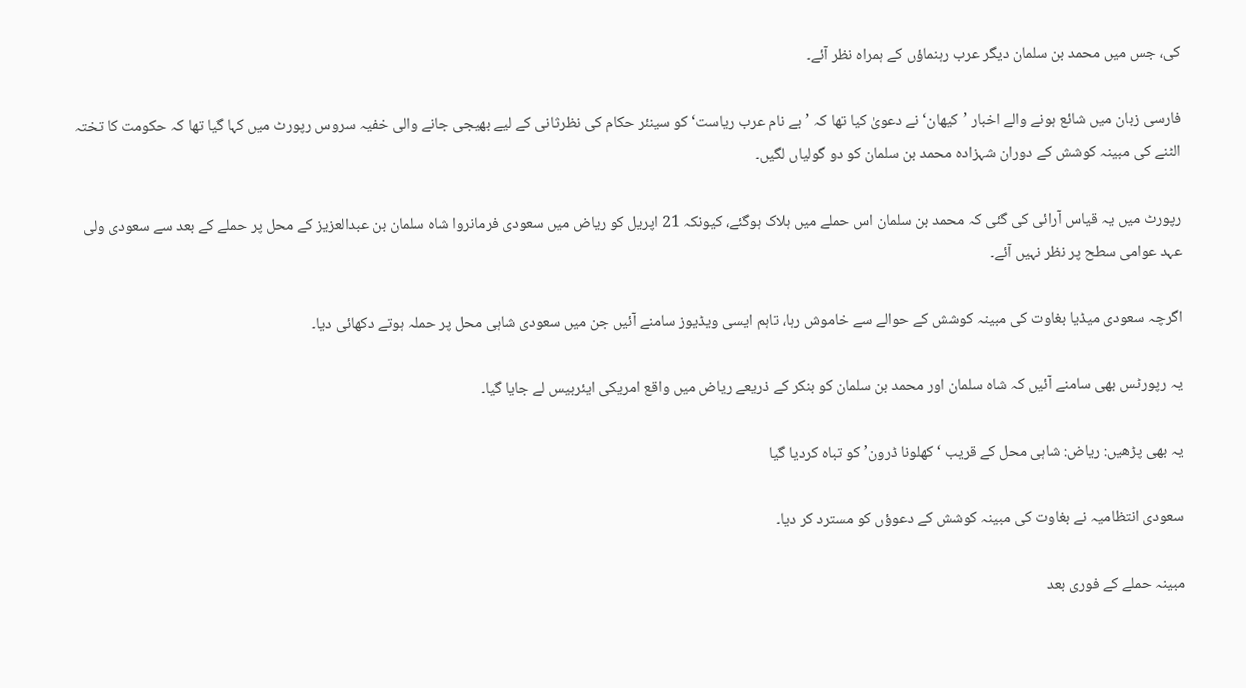کی، جس میں محمد بن سلمان دیگر عرب رہنماؤں کے ہمراہ نظر آئے۔

فارسی زبان میں شائع ہونے والے اخبار ’کیھان‘ نے دعویٰ کیا تھا کہ ’بے نام عرب ریاست‘ کو سینئر حکام کی نظرثانی کے لیے بھیجی جانے والی خفیہ سروس رپورٹ میں کہا گیا تھا کہ حکومت کا تختہ الٹنے کی مبینہ کوشش کے دوران شہزادہ محمد بن سلمان کو دو گولیاں لگیں۔

رپورٹ میں یہ قیاس آرائی کی گئی کہ محمد بن سلمان اس حملے میں ہلاک ہوگئے، کیونکہ 21 اپریل کو ریاض میں سعودی فرمانروا شاہ سلمان بن عبدالعزیز کے محل پر حملے کے بعد سے سعودی ولی عہد عوامی سطح پر نظر نہیں آئے۔

اگرچہ سعودی میڈیا بغاوت کی مبینہ کوشش کے حوالے سے خاموش رہا، تاہم ایسی ویڈیوز سامنے آئیں جن میں سعودی شاہی محل پر حملہ ہوتے دکھائی دیا۔

یہ رپورٹس بھی سامنے آئیں کہ شاہ سلمان اور محمد بن سلمان کو بنکر کے ذریعے ریاض میں واقع امریکی ایئربیس لے جایا گیا۔

یہ بھی پڑھیں: ریاض: شاہی محل کے قریب ‘کھلونا ڈرون’ کو تباہ کردیا گیا

سعودی انتظامیہ نے بغاوت کی مبینہ کوشش کے دعوؤں کو مسترد کر دیا۔

مبینہ حملے کے فوری بعد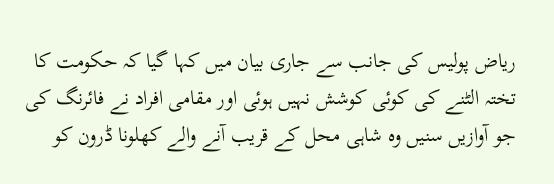ریاض پولیس کی جانب سے جاری بیان میں کہا گیا کہ حکومت کا تختہ الٹنے کی کوئی کوشش نہیں ہوئی اور مقامی افراد نے فائرنگ کی جو آوازیں سنیں وہ شاہی محل کے قریب آنے والے کھلونا ڈرون کو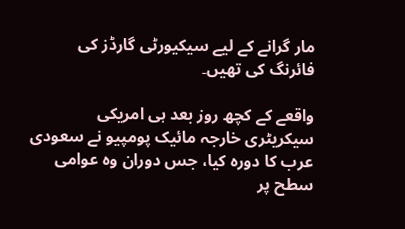مار گرانے کے لیے سیکیورٹی گارڈز کی فائرنگ کی تھیں۔

واقعے کے کچھ روز بعد ہی امریکی سیکریٹری خارجہ مائیک پومپیو نے سعودی عرب کا دورہ کیا، جس دوران وہ عوامی سطح پر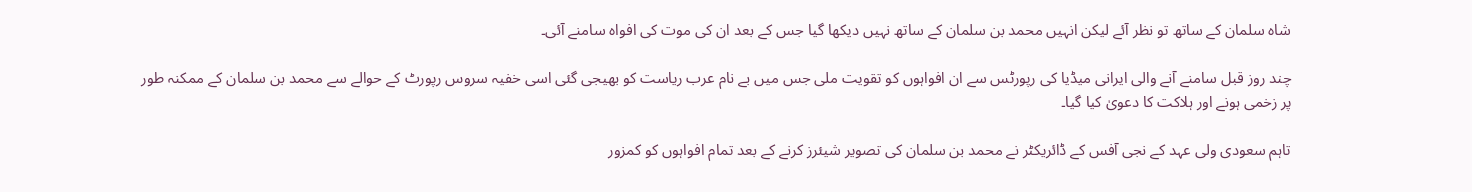شاہ سلمان کے ساتھ تو نظر آئے لیکن انہیں محمد بن سلمان کے ساتھ نہیں دیکھا گیا جس کے بعد ان کی موت کی افواہ سامنے آئی۔

چند روز قبل سامنے آنے والی ایرانی میڈیا کی رپورٹس سے ان افواہوں کو تقویت ملی جس میں بے نام عرب ریاست کو بھیجی گئی اسی خفیہ سروس رپورٹ کے حوالے سے محمد بن سلمان کے ممکنہ طور پر زخمی ہونے اور ہلاکت کا دعویٰ کیا گیا۔

تاہم سعودی ولی عہد کے نجی آفس کے ڈائریکٹر نے محمد بن سلمان کی تصویر شیئرز کرنے کے بعد تمام افواہوں کو کمزور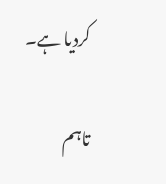کردیا ہے۔

تاہم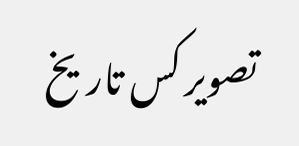تصویر کس تاریخ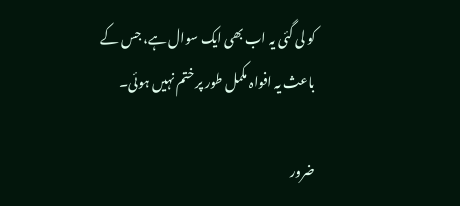کو لی گئی یہ اب بھی ایک سوال ہے، جس کے باعث یہ افواہ مکمل طور پر ختم نہیں ہوئی۔

ضرور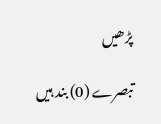پڑھیں

تبصرے (0) بند ہیں